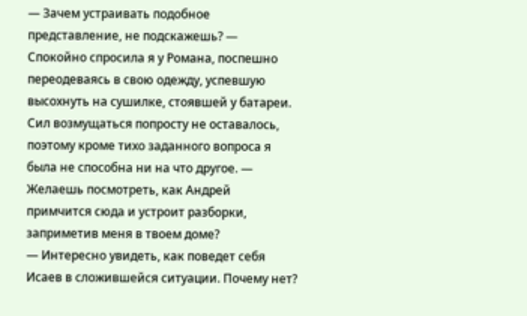— Зачем устраивать подобное представление, не подскажешь? — Спокойно спросила я у Романа, поспешно переодеваясь в свою одежду, успевшую высохнуть на сушилке, стоявшей у батареи. Сил возмущаться попросту не оставалось, поэтому кроме тихо заданного вопроса я была не способна ни на что другое. — Желаешь посмотреть, как Андрей примчится сюда и устроит разборки, заприметив меня в твоем доме?
— Интересно увидеть, как поведет себя Исаев в сложившейся ситуации. Почему нет?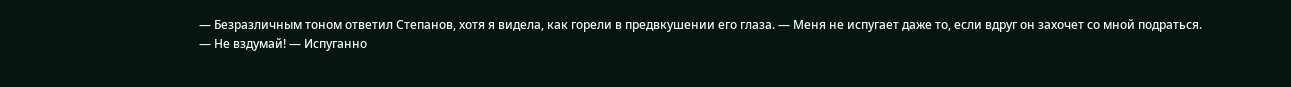— Безразличным тоном ответил Степанов, хотя я видела, как горели в предвкушении его глаза. — Меня не испугает даже то, если вдруг он захочет со мной подраться.
— Не вздумай! — Испуганно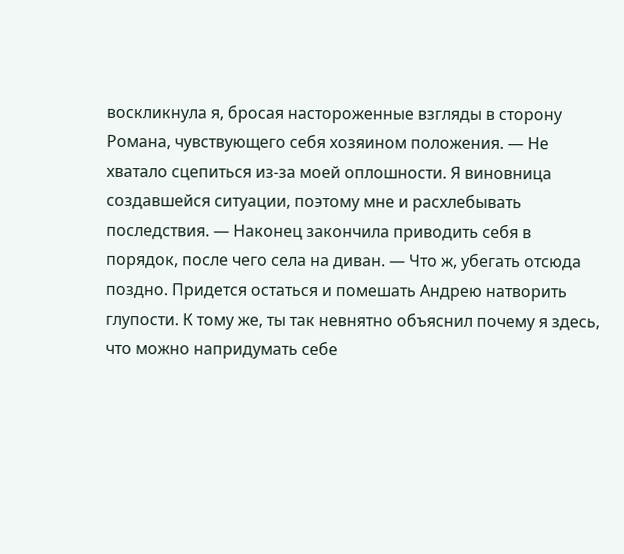воскликнула я, бросая настороженные взгляды в сторону Романа, чувствующего себя хозяином положения. — Не хватало сцепиться из-за моей оплошности. Я виновница создавшейся ситуации, поэтому мне и расхлебывать последствия. — Наконец закончила приводить себя в порядок, после чего села на диван. — Что ж, убегать отсюда поздно. Придется остаться и помешать Андрею натворить глупости. К тому же, ты так невнятно объяснил почему я здесь, что можно напридумать себе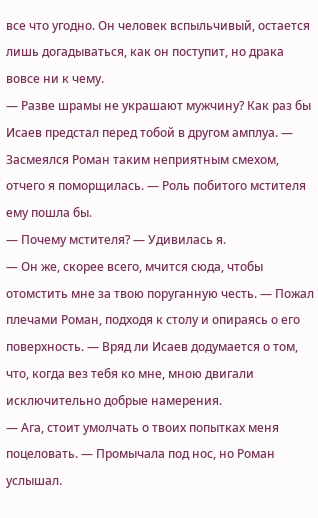все что угодно. Он человек вспыльчивый, остается лишь догадываться, как он поступит, но драка вовсе ни к чему.
— Разве шрамы не украшают мужчину? Как раз бы Исаев предстал перед тобой в другом амплуа. — Засмеялся Роман таким неприятным смехом, отчего я поморщилась. — Роль побитого мстителя ему пошла бы.
— Почему мстителя? — Удивилась я.
— Он же, скорее всего, мчится сюда, чтобы отомстить мне за твою поруганную честь. — Пожал плечами Роман, подходя к столу и опираясь о его поверхность. — Вряд ли Исаев додумается о том, что, когда вез тебя ко мне, мною двигали исключительно добрые намерения.
— Ага, стоит умолчать о твоих попытках меня поцеловать. — Промычала под нос, но Роман услышал.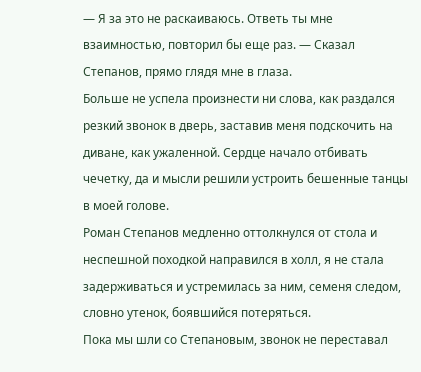— Я за это не раскаиваюсь. Ответь ты мне взаимностью, повторил бы еще раз. — Сказал Степанов, прямо глядя мне в глаза.
Больше не успела произнести ни слова, как раздался резкий звонок в дверь, заставив меня подскочить на диване, как ужаленной. Сердце начало отбивать чечетку, да и мысли решили устроить бешенные танцы в моей голове.
Роман Степанов медленно оттолкнулся от стола и неспешной походкой направился в холл, я не стала задерживаться и устремилась за ним, семеня следом, словно утенок, боявшийся потеряться.
Пока мы шли со Степановым, звонок не переставал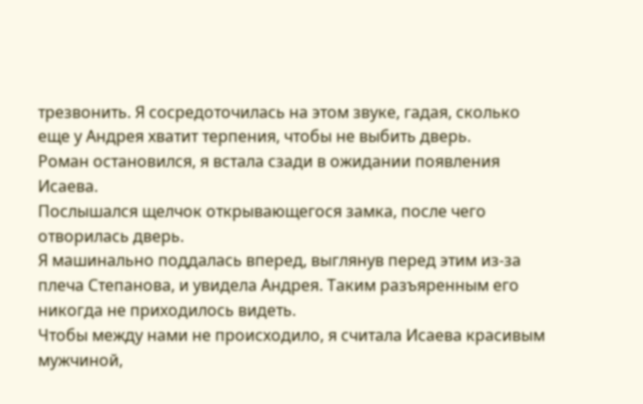трезвонить. Я сосредоточилась на этом звуке, гадая, сколько еще у Андрея хватит терпения, чтобы не выбить дверь.
Роман остановился, я встала сзади в ожидании появления Исаева.
Послышался щелчок открывающегося замка, после чего отворилась дверь.
Я машинально поддалась вперед, выглянув перед этим из-за плеча Степанова, и увидела Андрея. Таким разъяренным его никогда не приходилось видеть.
Чтобы между нами не происходило, я считала Исаева красивым мужчиной,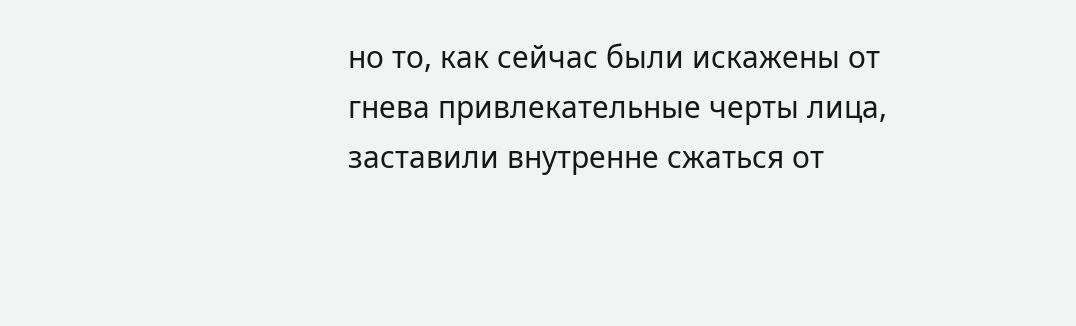но то, как сейчас были искажены от гнева привлекательные черты лица, заставили внутренне сжаться от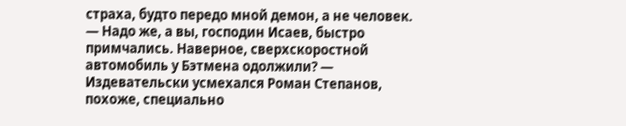страха, будто передо мной демон, а не человек.
— Надо же, а вы, господин Исаев, быстро примчались. Наверное, сверхскоростной автомобиль у Бэтмена одолжили? — Издевательски усмехался Роман Степанов, похоже, специально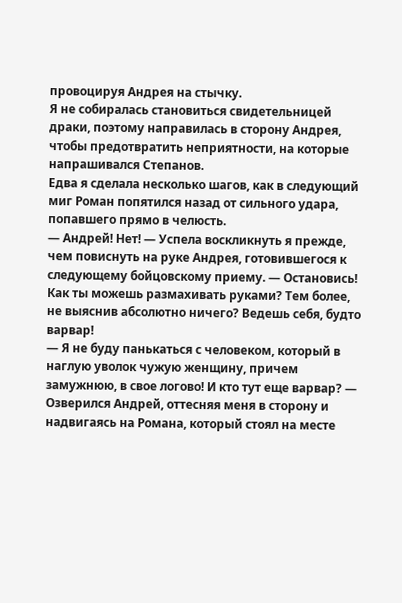провоцируя Андрея на стычку.
Я не собиралась становиться свидетельницей драки, поэтому направилась в сторону Андрея, чтобы предотвратить неприятности, на которые напрашивался Степанов.
Едва я сделала несколько шагов, как в следующий миг Роман попятился назад от сильного удара, попавшего прямо в челюсть.
— Андрей! Нет! — Успела воскликнуть я прежде, чем повиснуть на руке Андрея, готовившегося к следующему бойцовскому приему. — Остановись! Как ты можешь размахивать руками? Тем более, не выяснив абсолютно ничего? Ведешь себя, будто варвар!
— Я не буду панькаться с человеком, который в наглую уволок чужую женщину, причем замужнюю, в свое логово! И кто тут еще варвар? — Озверился Андрей, оттесняя меня в сторону и надвигаясь на Романа, который стоял на месте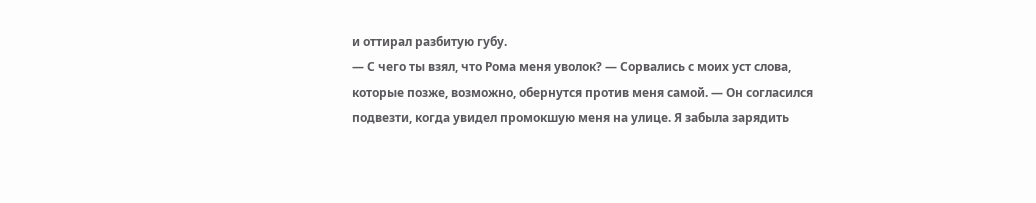и оттирал разбитую губу.
— С чего ты взял, что Рома меня уволок? — Сорвались с моих уст слова, которые позже, возможно, обернутся против меня самой. — Он согласился подвезти, когда увидел промокшую меня на улице. Я забыла зарядить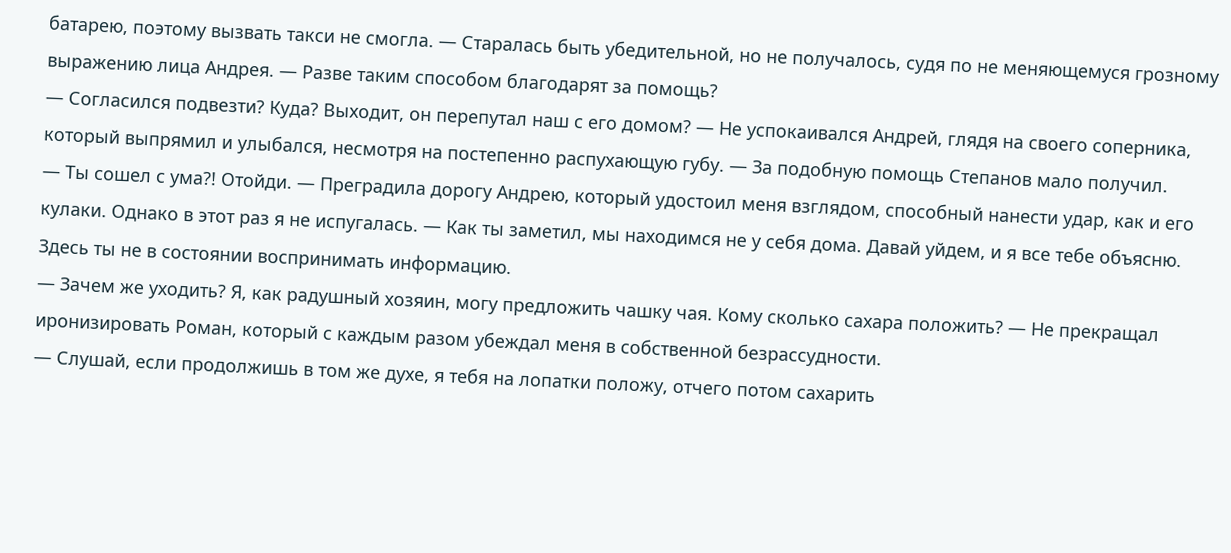батарею, поэтому вызвать такси не смогла. — Старалась быть убедительной, но не получалось, судя по не меняющемуся грозному выражению лица Андрея. — Разве таким способом благодарят за помощь?
— Согласился подвезти? Куда? Выходит, он перепутал наш с его домом? — Не успокаивался Андрей, глядя на своего соперника, который выпрямил и улыбался, несмотря на постепенно распухающую губу. — За подобную помощь Степанов мало получил.
— Ты сошел с ума?! Отойди. — Преградила дорогу Андрею, который удостоил меня взглядом, способный нанести удар, как и его кулаки. Однако в этот раз я не испугалась. — Как ты заметил, мы находимся не у себя дома. Давай уйдем, и я все тебе объясню. Здесь ты не в состоянии воспринимать информацию.
— Зачем же уходить? Я, как радушный хозяин, могу предложить чашку чая. Кому сколько сахара положить? — Не прекращал иронизировать Роман, который с каждым разом убеждал меня в собственной безрассудности.
— Слушай, если продолжишь в том же духе, я тебя на лопатки положу, отчего потом сахарить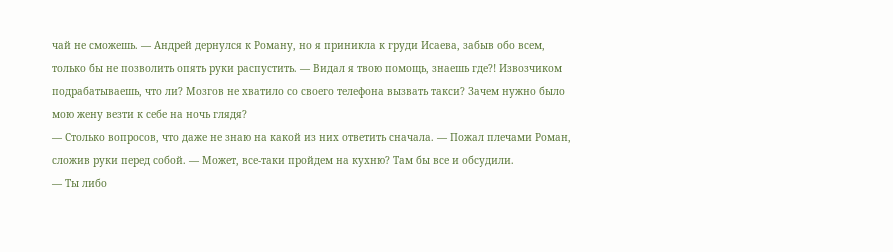чай не сможешь. — Андрей дернулся к Роману, но я приникла к груди Исаева, забыв обо всем, только бы не позволить опять руки распустить. — Видал я твою помощь, знаешь где?! Извозчиком подрабатываешь, что ли? Мозгов не хватило со своего телефона вызвать такси? Зачем нужно было мою жену везти к себе на ночь глядя?
— Столько вопросов, что даже не знаю на какой из них ответить сначала. — Пожал плечами Роман, сложив руки перед собой. — Может, все-таки пройдем на кухню? Там бы все и обсудили.
— Ты либо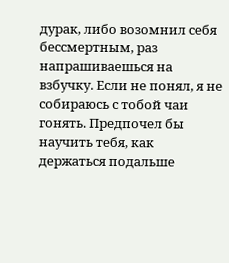дурак, либо возомнил себя бессмертным, раз напрашиваешься на взбучку. Если не понял, я не собираюсь с тобой чаи гонять. Предпочел бы научить тебя, как держаться подальше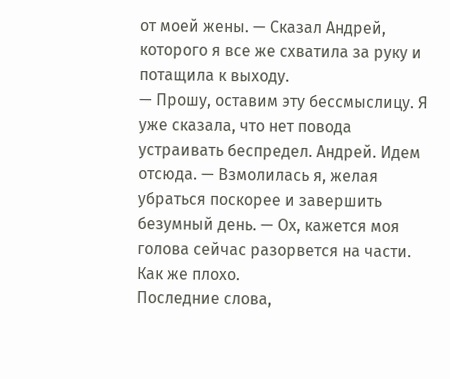от моей жены. — Сказал Андрей, которого я все же схватила за руку и потащила к выходу.
— Прошу, оставим эту бессмыслицу. Я уже сказала, что нет повода устраивать беспредел. Андрей. Идем отсюда. — Взмолилась я, желая убраться поскорее и завершить безумный день. — Ох, кажется моя голова сейчас разорвется на части. Как же плохо.
Последние слова,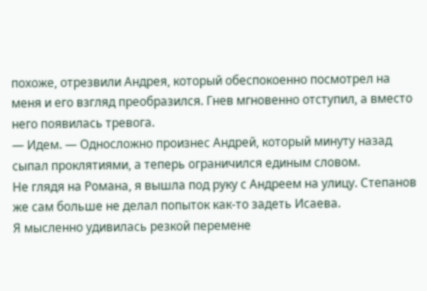похоже, отрезвили Андрея, который обеспокоенно посмотрел на меня и его взгляд преобразился. Гнев мгновенно отступил, а вместо него появилась тревога.
— Идем. — Односложно произнес Андрей, который минуту назад сыпал проклятиями, а теперь ограничился единым словом.
Не глядя на Романа, я вышла под руку с Андреем на улицу. Степанов же сам больше не делал попыток как-то задеть Исаева.
Я мысленно удивилась резкой перемене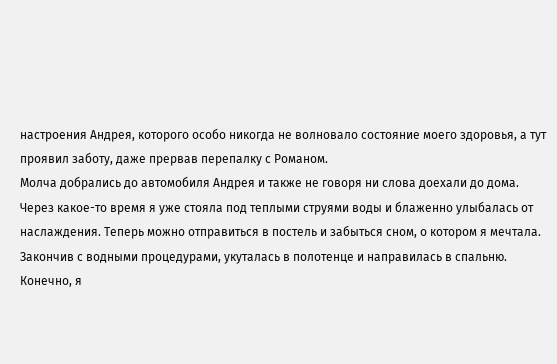настроения Андрея, которого особо никогда не волновало состояние моего здоровья, а тут проявил заботу, даже прервав перепалку с Романом.
Молча добрались до автомобиля Андрея и также не говоря ни слова доехали до дома.
Через какое-то время я уже стояла под теплыми струями воды и блаженно улыбалась от наслаждения. Теперь можно отправиться в постель и забыться сном, о котором я мечтала.
Закончив с водными процедурами, укуталась в полотенце и направилась в спальню.
Конечно, я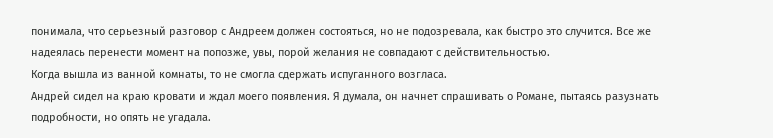понимала, что серьезный разговор с Андреем должен состояться, но не подозревала, как быстро это случится. Все же надеялась перенести момент на попозже, увы, порой желания не совпадают с действительностью.
Когда вышла из ванной комнаты, то не смогла сдержать испуганного возгласа.
Андрей сидел на краю кровати и ждал моего появления. Я думала, он начнет спрашивать о Романе, пытаясь разузнать подробности, но опять не угадала.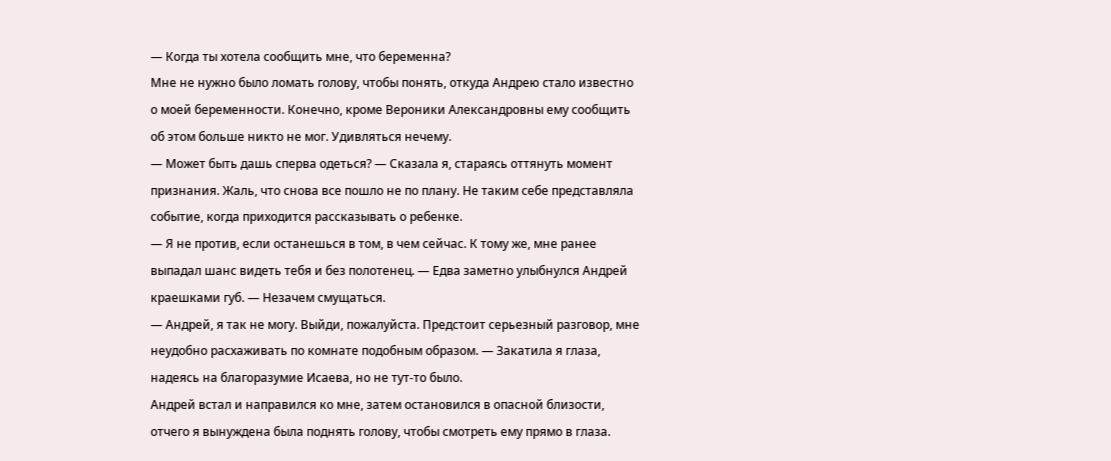— Когда ты хотела сообщить мне, что беременна?
Мне не нужно было ломать голову, чтобы понять, откуда Андрею стало известно о моей беременности. Конечно, кроме Вероники Александровны ему сообщить об этом больше никто не мог. Удивляться нечему.
— Может быть дашь сперва одеться? — Сказала я, стараясь оттянуть момент признания. Жаль, что снова все пошло не по плану. Не таким себе представляла событие, когда приходится рассказывать о ребенке.
— Я не против, если останешься в том, в чем сейчас. К тому же, мне ранее выпадал шанс видеть тебя и без полотенец. — Едва заметно улыбнулся Андрей краешками губ. — Незачем смущаться.
— Андрей, я так не могу. Выйди, пожалуйста. Предстоит серьезный разговор, мне неудобно расхаживать по комнате подобным образом. — Закатила я глаза, надеясь на благоразумие Исаева, но не тут-то было.
Андрей встал и направился ко мне, затем остановился в опасной близости, отчего я вынуждена была поднять голову, чтобы смотреть ему прямо в глаза.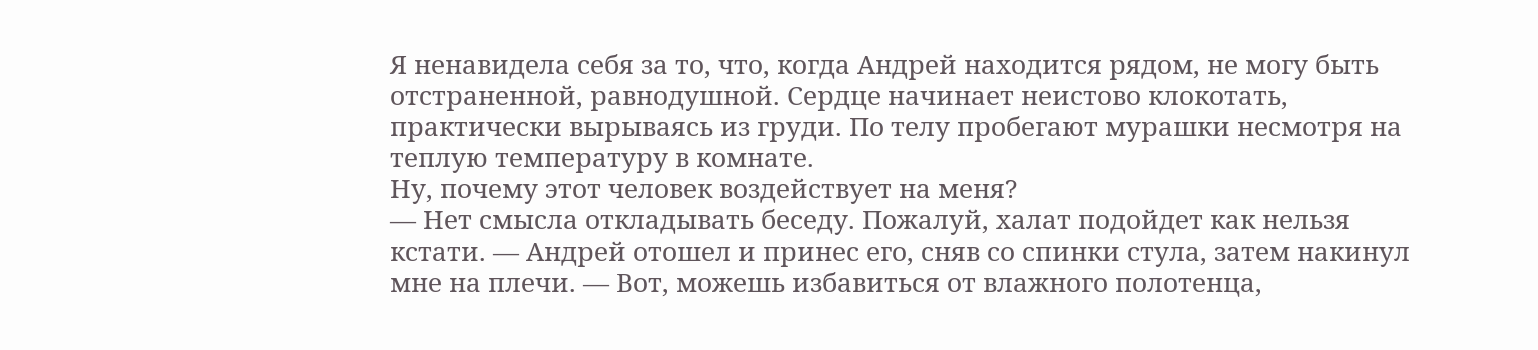Я ненавидела себя за то, что, когда Андрей находится рядом, не могу быть отстраненной, равнодушной. Сердце начинает неистово клокотать, практически вырываясь из груди. По телу пробегают мурашки несмотря на теплую температуру в комнате.
Ну, почему этот человек воздействует на меня?
— Нет смысла откладывать беседу. Пожалуй, халат подойдет как нельзя кстати. — Андрей отошел и принес его, сняв со спинки стула, затем накинул мне на плечи. — Вот, можешь избавиться от влажного полотенца,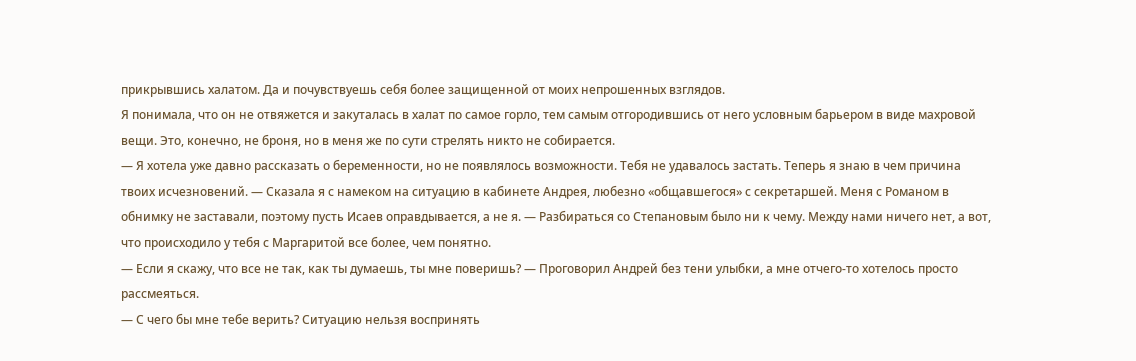прикрывшись халатом. Да и почувствуешь себя более защищенной от моих непрошенных взглядов.
Я понимала, что он не отвяжется и закуталась в халат по самое горло, тем самым отгородившись от него условным барьером в виде махровой вещи. Это, конечно, не броня, но в меня же по сути стрелять никто не собирается.
— Я хотела уже давно рассказать о беременности, но не появлялось возможности. Тебя не удавалось застать. Теперь я знаю в чем причина твоих исчезновений. — Сказала я с намеком на ситуацию в кабинете Андрея, любезно «общавшегося» с секретаршей. Меня с Романом в обнимку не заставали, поэтому пусть Исаев оправдывается, а не я. — Разбираться со Степановым было ни к чему. Между нами ничего нет, а вот, что происходило у тебя с Маргаритой все более, чем понятно.
— Если я скажу, что все не так, как ты думаешь, ты мне поверишь? — Проговорил Андрей без тени улыбки, а мне отчего-то хотелось просто рассмеяться.
— С чего бы мне тебе верить? Ситуацию нельзя воспринять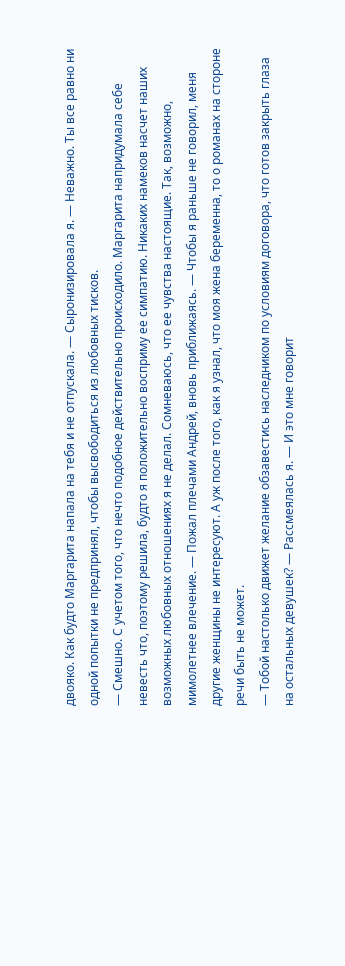двояко. Как будто Маргарита напала на тебя и не отпускала. — Сыронизировала я. — Неважно. Ты все равно ни одной попытки не предпринял, чтобы высвободиться из любовных тисков.
— Смешно. С учетом того, что нечто подобное действительно происходило. Маргарита напридумала себе невесть что, поэтому решила, будто я положительно восприму ее симпатию. Никаких намеков насчет наших возможных любовных отношениях я не делал. Сомневаюсь, что ее чувства настоящие. Так, возможно, мимолетнее влечение. — Пожал плечами Андрей, вновь приближаясь. — Чтобы я раньше не говорил, меня другие женщины не интересуют. А уж после того, как я узнал, что моя жена беременна, то о романах на стороне речи быть не может.
— Тобой настолько движет желание обзавестись наследником по условиям договора, что готов закрыть глаза на остальных девушек? — Рассмеялась я. — И это мне говорит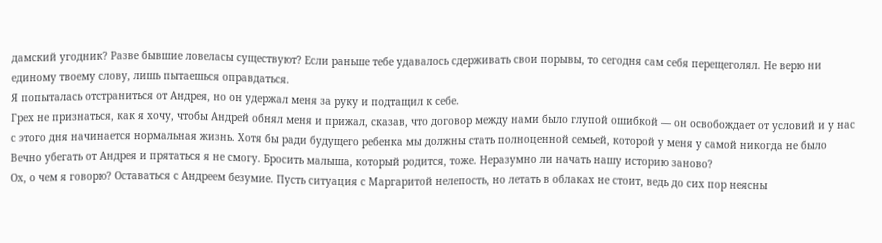дамский угодник? Разве бывшие ловеласы существуют? Если раньше тебе удавалось сдерживать свои порывы, то сегодня сам себя перещеголял. Не верю ни единому твоему слову, лишь пытаешься оправдаться.
Я попыталась отстраниться от Андрея, но он удержал меня за руку и подтащил к себе.
Грех не признаться, как я хочу, чтобы Андрей обнял меня и прижал, сказав, что договор между нами было глупой ошибкой — он освобождает от условий и у нас с этого дня начинается нормальная жизнь. Хотя бы ради будущего ребенка мы должны стать полноценной семьей, которой у меня у самой никогда не было
Вечно убегать от Андрея и прятаться я не смогу. Бросить малыша, который родится, тоже. Неразумно ли начать нашу историю заново?
Ох, о чем я говорю? Оставаться с Андреем безумие. Пусть ситуация с Маргаритой нелепость, но летать в облаках не стоит, ведь до сих пор неясны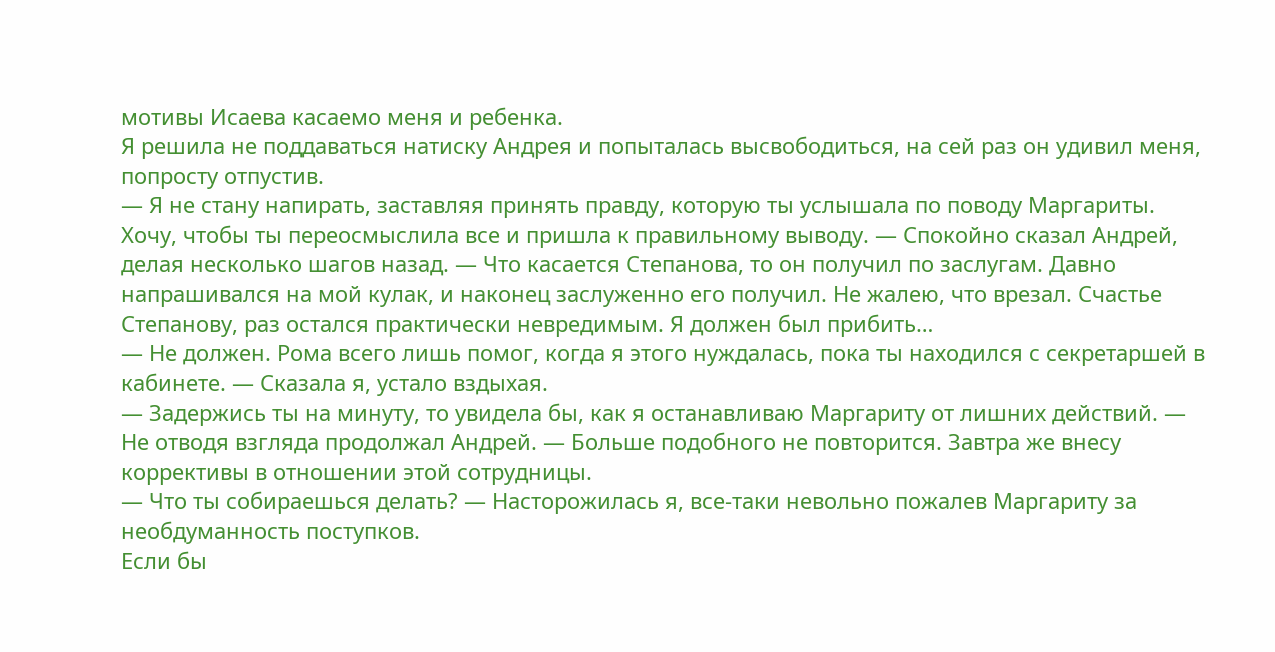мотивы Исаева касаемо меня и ребенка.
Я решила не поддаваться натиску Андрея и попыталась высвободиться, на сей раз он удивил меня, попросту отпустив.
— Я не стану напирать, заставляя принять правду, которую ты услышала по поводу Маргариты. Хочу, чтобы ты переосмыслила все и пришла к правильному выводу. — Спокойно сказал Андрей, делая несколько шагов назад. — Что касается Степанова, то он получил по заслугам. Давно напрашивался на мой кулак, и наконец заслуженно его получил. Не жалею, что врезал. Счастье Степанову, раз остался практически невредимым. Я должен был прибить…
— Не должен. Рома всего лишь помог, когда я этого нуждалась, пока ты находился с секретаршей в кабинете. — Сказала я, устало вздыхая.
— Задержись ты на минуту, то увидела бы, как я останавливаю Маргариту от лишних действий. — Не отводя взгляда продолжал Андрей. — Больше подобного не повторится. Завтра же внесу коррективы в отношении этой сотрудницы.
— Что ты собираешься делать? — Насторожилась я, все-таки невольно пожалев Маргариту за необдуманность поступков.
Если бы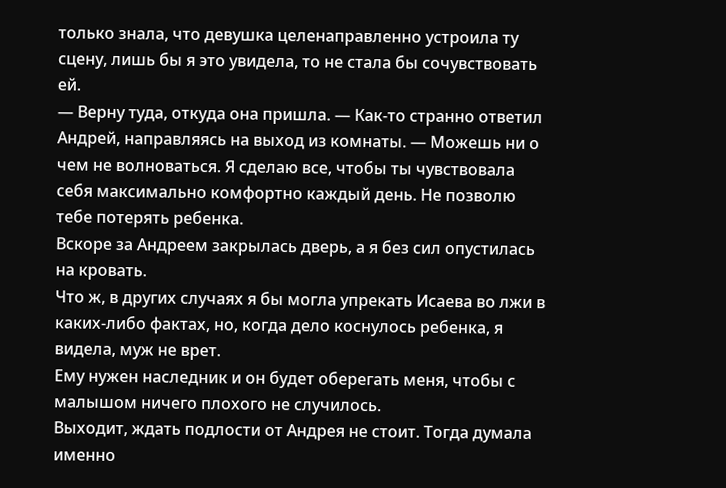только знала, что девушка целенаправленно устроила ту сцену, лишь бы я это увидела, то не стала бы сочувствовать ей.
— Верну туда, откуда она пришла. — Как-то странно ответил Андрей, направляясь на выход из комнаты. — Можешь ни о чем не волноваться. Я сделаю все, чтобы ты чувствовала себя максимально комфортно каждый день. Не позволю тебе потерять ребенка.
Вскоре за Андреем закрылась дверь, а я без сил опустилась на кровать.
Что ж, в других случаях я бы могла упрекать Исаева во лжи в каких-либо фактах, но, когда дело коснулось ребенка, я видела, муж не врет.
Ему нужен наследник и он будет оберегать меня, чтобы с малышом ничего плохого не случилось.
Выходит, ждать подлости от Андрея не стоит. Тогда думала именно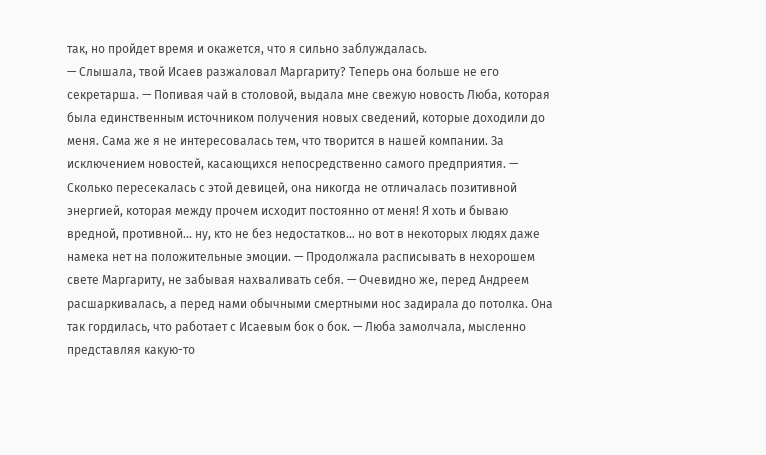так, но пройдет время и окажется, что я сильно заблуждалась.
— Слышала, твой Исаев разжаловал Маргариту? Теперь она больше не его секретарша. — Попивая чай в столовой, выдала мне свежую новость Люба, которая была единственным источником получения новых сведений, которые доходили до меня. Сама же я не интересовалась тем, что творится в нашей компании. За исключением новостей, касающихся непосредственно самого предприятия. — Сколько пересекалась с этой девицей, она никогда не отличалась позитивной энергией, которая между прочем исходит постоянно от меня! Я хоть и бываю вредной, противной… ну, кто не без недостатков… но вот в некоторых людях даже намека нет на положительные эмоции. — Продолжала расписывать в нехорошем свете Маргариту, не забывая нахваливать себя. — Очевидно же, перед Андреем расшаркивалась, а перед нами обычными смертными нос задирала до потолка. Она так гордилась, что работает с Исаевым бок о бок. — Люба замолчала, мысленно представляя какую-то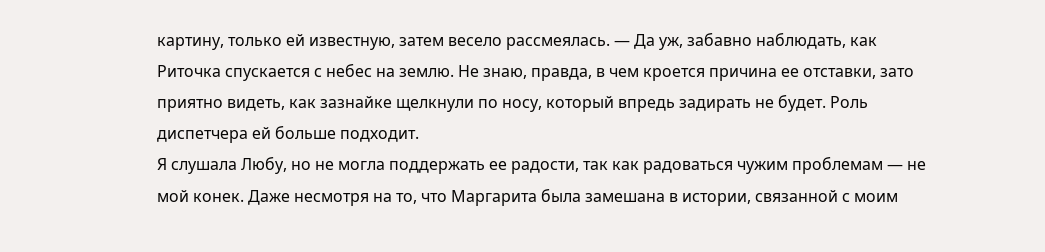картину, только ей известную, затем весело рассмеялась. — Да уж, забавно наблюдать, как Риточка спускается с небес на землю. Не знаю, правда, в чем кроется причина ее отставки, зато приятно видеть, как зазнайке щелкнули по носу, который впредь задирать не будет. Роль диспетчера ей больше подходит.
Я слушала Любу, но не могла поддержать ее радости, так как радоваться чужим проблемам — не мой конек. Даже несмотря на то, что Маргарита была замешана в истории, связанной с моим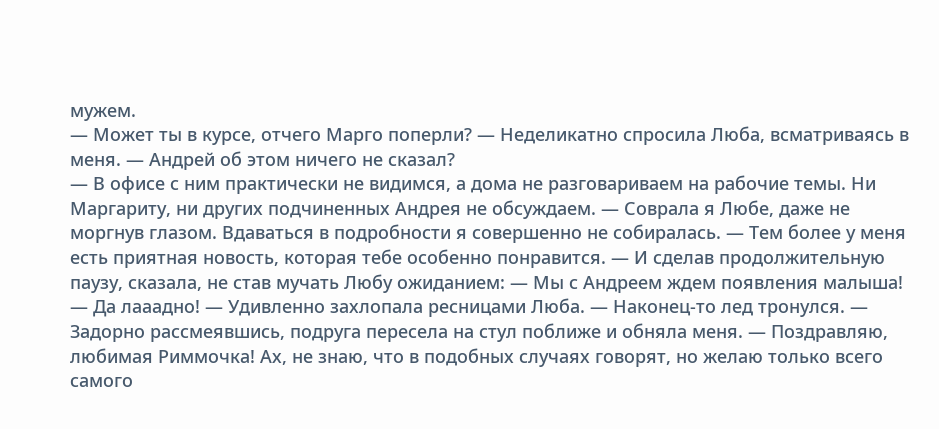мужем.
— Может ты в курсе, отчего Марго поперли? — Неделикатно спросила Люба, всматриваясь в меня. — Андрей об этом ничего не сказал?
— В офисе с ним практически не видимся, а дома не разговариваем на рабочие темы. Ни Маргариту, ни других подчиненных Андрея не обсуждаем. — Соврала я Любе, даже не моргнув глазом. Вдаваться в подробности я совершенно не собиралась. — Тем более у меня есть приятная новость, которая тебе особенно понравится. — И сделав продолжительную паузу, сказала, не став мучать Любу ожиданием: — Мы с Андреем ждем появления малыша!
— Да лааадно! — Удивленно захлопала ресницами Люба. — Наконец-то лед тронулся. — Задорно рассмеявшись, подруга пересела на стул поближе и обняла меня. — Поздравляю, любимая Риммочка! Ах, не знаю, что в подобных случаях говорят, но желаю только всего самого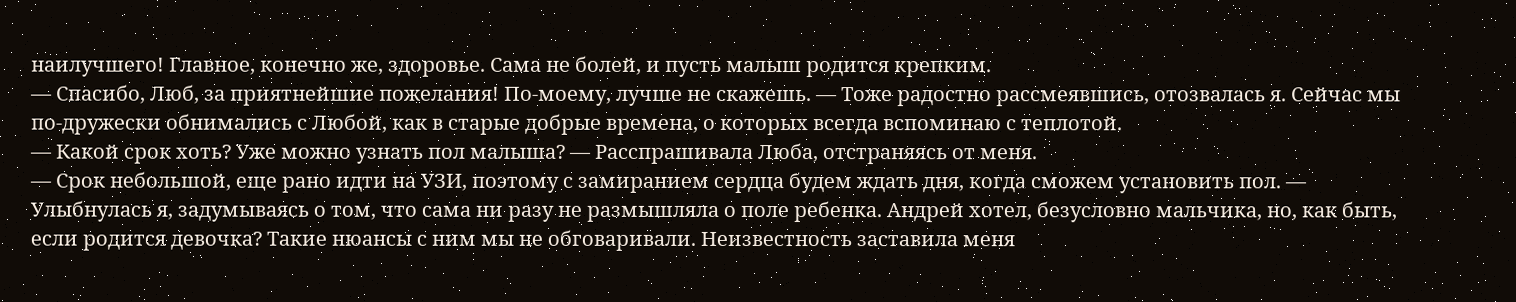наилучшего! Главное, конечно же, здоровье. Сама не болей, и пусть малыш родится крепким.
— Спасибо, Люб, за приятнейшие пожелания! По-моему, лучше не скажешь. — Тоже радостно рассмеявшись, отозвалась я. Сейчас мы по-дружески обнимались с Любой, как в старые добрые времена, о которых всегда вспоминаю с теплотой.
— Какой срок хоть? Уже можно узнать пол малыша? — Расспрашивала Люба, отстраняясь от меня.
— Срок небольшой, еще рано идти на УЗИ, поэтому с замиранием сердца будем ждать дня, когда сможем установить пол. — Улыбнулась я, задумываясь о том, что сама ни разу не размышляла о поле ребенка. Андрей хотел, безусловно мальчика, но, как быть, если родится девочка? Такие нюансы с ним мы не обговаривали. Неизвестность заставила меня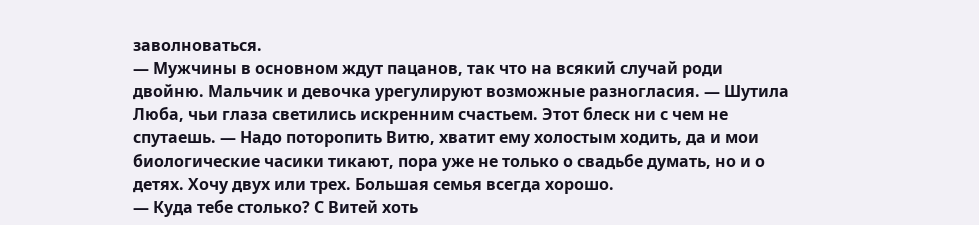заволноваться.
— Мужчины в основном ждут пацанов, так что на всякий случай роди двойню. Мальчик и девочка урегулируют возможные разногласия. — Шутила Люба, чьи глаза светились искренним счастьем. Этот блеск ни с чем не спутаешь. — Надо поторопить Витю, хватит ему холостым ходить, да и мои биологические часики тикают, пора уже не только о свадьбе думать, но и о детях. Хочу двух или трех. Большая семья всегда хорошо.
— Куда тебе столько? С Витей хоть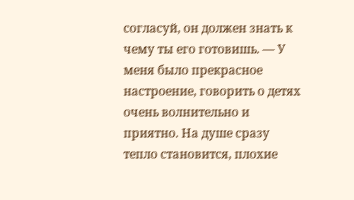согласуй, он должен знать к чему ты его готовишь. — У меня было прекрасное настроение, говорить о детях очень волнительно и приятно. На душе сразу тепло становится, плохие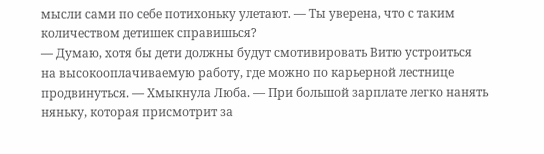мысли сами по себе потихоньку улетают. — Ты уверена, что с таким количеством детишек справишься?
— Думаю, хотя бы дети должны будут смотивировать Витю устроиться на высокооплачиваемую работу, где можно по карьерной лестнице продвинуться. — Хмыкнула Люба. — При большой зарплате легко нанять няньку, которая присмотрит за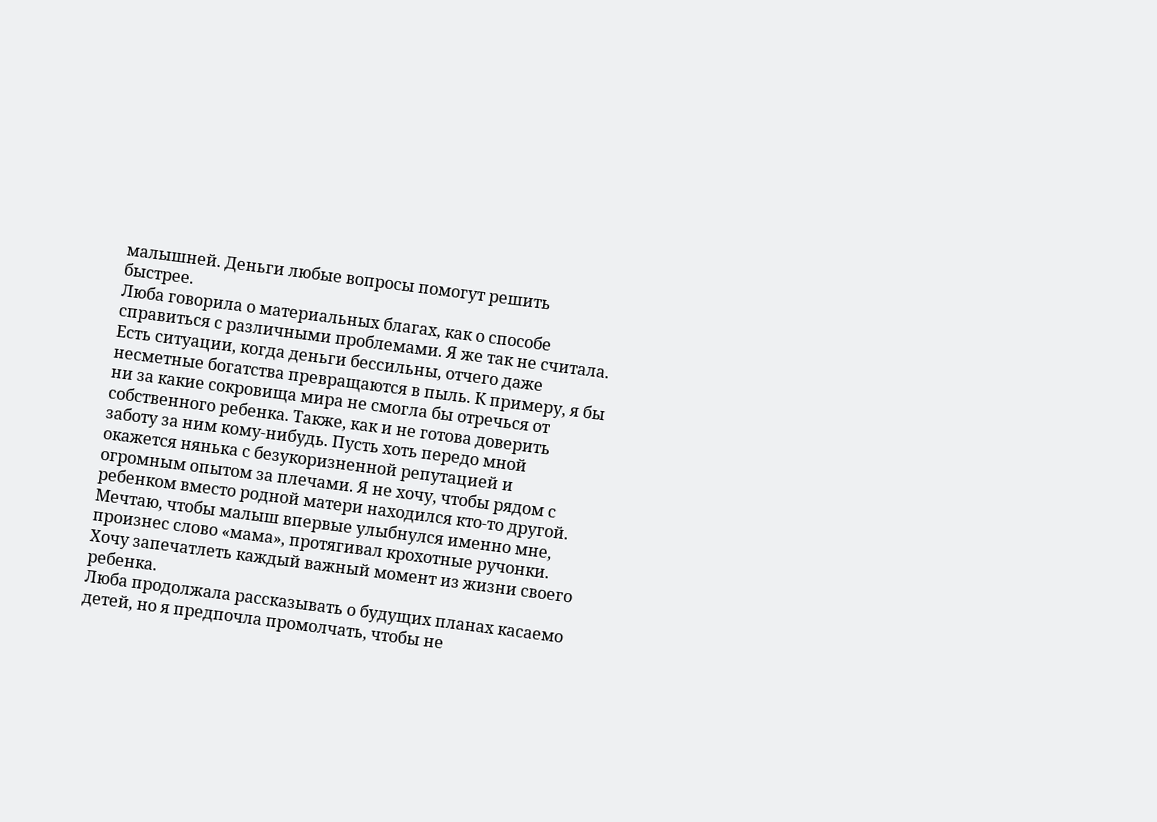малышней. Деньги любые вопросы помогут решить быстрее.
Люба говорила о материальных благах, как о способе справиться с различными проблемами. Я же так не считала. Есть ситуации, когда деньги бессильны, отчего даже несметные богатства превращаются в пыль. К примеру, я бы ни за какие сокровища мира не смогла бы отречься от собственного ребенка. Также, как и не готова доверить заботу за ним кому-нибудь. Пусть хоть передо мной окажется нянька с безукоризненной репутацией и огромным опытом за плечами. Я не хочу, чтобы рядом с ребенком вместо родной матери находился кто-то другой.
Мечтаю, чтобы малыш впервые улыбнулся именно мне, произнес слово «мама», протягивал крохотные ручонки. Хочу запечатлеть каждый важный момент из жизни своего ребенка.
Люба продолжала рассказывать о будущих планах касаемо детей, но я предпочла промолчать, чтобы не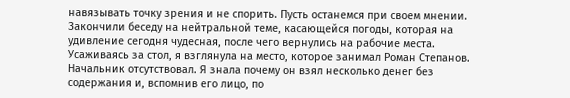навязывать точку зрения и не спорить. Пусть останемся при своем мнении.
Закончили беседу на нейтральной теме, касающейся погоды, которая на удивление сегодня чудесная, после чего вернулись на рабочие места.
Усаживаясь за стол, я взглянула на место, которое занимал Роман Степанов. Начальник отсутствовал. Я знала почему он взял несколько денег без содержания и, вспомнив его лицо, по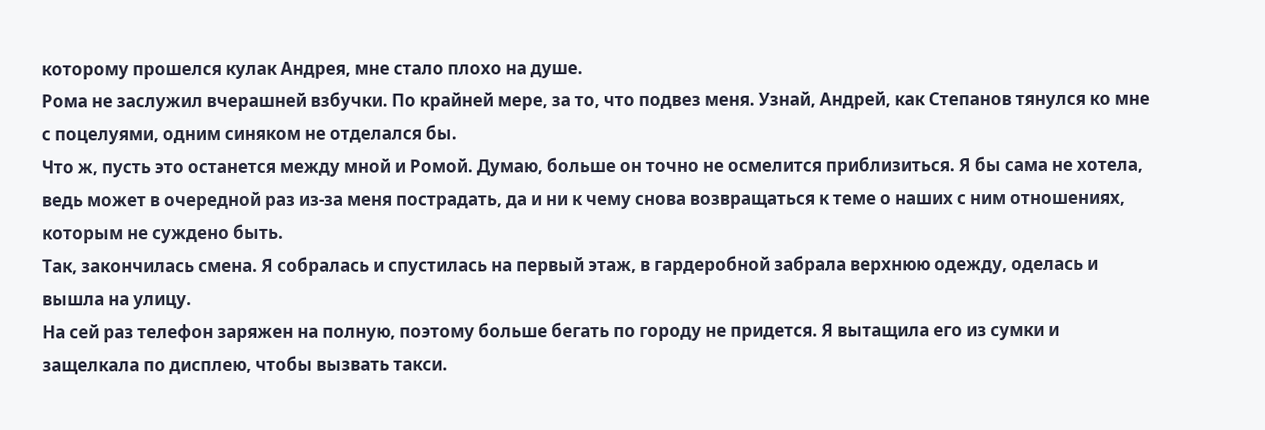которому прошелся кулак Андрея, мне стало плохо на душе.
Рома не заслужил вчерашней взбучки. По крайней мере, за то, что подвез меня. Узнай, Андрей, как Степанов тянулся ко мне с поцелуями, одним синяком не отделался бы.
Что ж, пусть это останется между мной и Ромой. Думаю, больше он точно не осмелится приблизиться. Я бы сама не хотела, ведь может в очередной раз из-за меня пострадать, да и ни к чему снова возвращаться к теме о наших с ним отношениях, которым не суждено быть.
Так, закончилась смена. Я собралась и спустилась на первый этаж, в гардеробной забрала верхнюю одежду, оделась и вышла на улицу.
На сей раз телефон заряжен на полную, поэтому больше бегать по городу не придется. Я вытащила его из сумки и защелкала по дисплею, чтобы вызвать такси.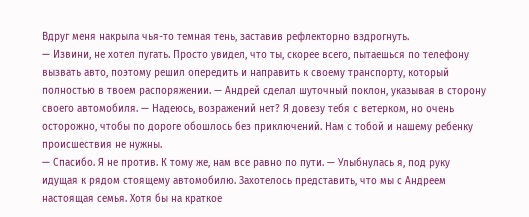Вдруг меня накрыла чья-то темная тень, заставив рефлекторно вздрогнуть.
— Извини, не хотел пугать. Просто увидел, что ты, скорее всего, пытаешься по телефону вызвать авто, поэтому решил опередить и направить к своему транспорту, который полностью в твоем распоряжении. — Андрей сделал шуточный поклон, указывая в сторону своего автомобиля. — Надеюсь, возражений нет? Я довезу тебя с ветерком, но очень осторожно, чтобы по дороге обошлось без приключений. Нам с тобой и нашему ребенку происшествия не нужны.
— Спасибо. Я не против. К тому же, нам все равно по пути. — Улыбнулась я, под руку идущая к рядом стоящему автомобилю. Захотелось представить, что мы с Андреем настоящая семья. Хотя бы на краткое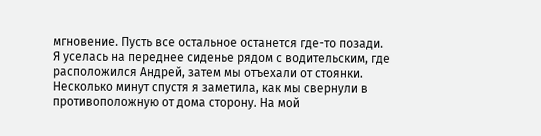мгновение. Пусть все остальное останется где-то позади.
Я уселась на переднее сиденье рядом с водительским, где расположился Андрей, затем мы отъехали от стоянки.
Несколько минут спустя я заметила, как мы свернули в противоположную от дома сторону. На мой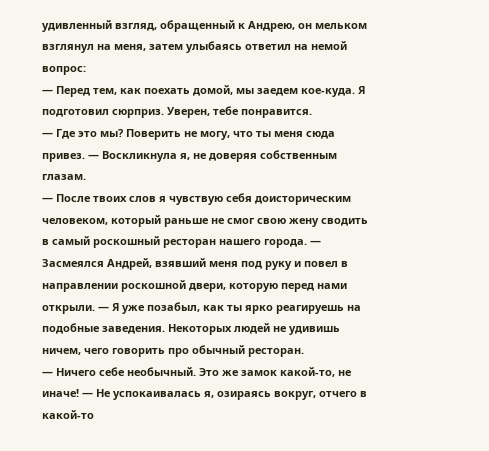удивленный взгляд, обращенный к Андрею, он мельком взглянул на меня, затем улыбаясь ответил на немой вопрос:
— Перед тем, как поехать домой, мы заедем кое-куда. Я подготовил сюрприз. Уверен, тебе понравится.
— Где это мы? Поверить не могу, что ты меня сюда привез. — Воскликнула я, не доверяя собственным глазам.
— После твоих слов я чувствую себя доисторическим человеком, который раньше не смог свою жену сводить в самый роскошный ресторан нашего города. — Засмеялся Андрей, взявший меня под руку и повел в направлении роскошной двери, которую перед нами открыли. — Я уже позабыл, как ты ярко реагируешь на подобные заведения. Некоторых людей не удивишь ничем, чего говорить про обычный ресторан.
— Ничего себе необычный. Это же замок какой-то, не иначе! — Не успокаивалась я, озираясь вокруг, отчего в какой-то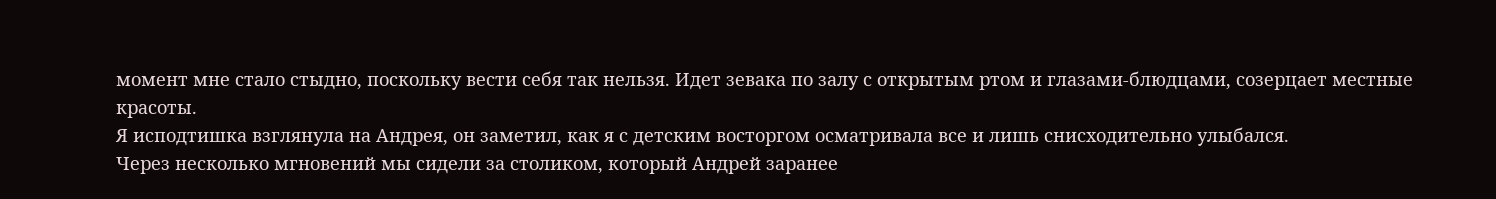момент мне стало стыдно, поскольку вести себя так нельзя. Идет зевака по залу с открытым ртом и глазами-блюдцами, созерцает местные красоты.
Я исподтишка взглянула на Андрея, он заметил, как я с детским восторгом осматривала все и лишь снисходительно улыбался.
Через несколько мгновений мы сидели за столиком, который Андрей заранее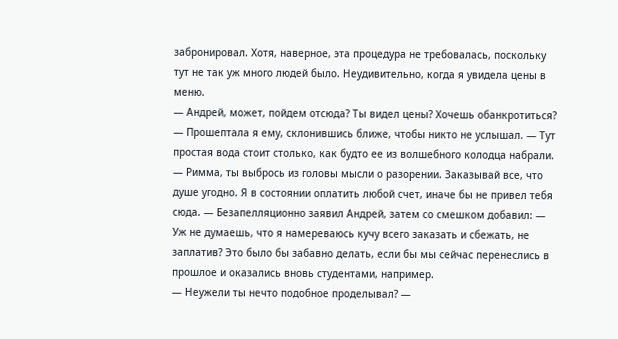забронировал. Хотя, наверное, эта процедура не требовалась, поскольку тут не так уж много людей было. Неудивительно, когда я увидела цены в меню.
— Андрей, может, пойдем отсюда? Ты видел цены? Хочешь обанкротиться? — Прошептала я ему, склонившись ближе, чтобы никто не услышал. — Тут простая вода стоит столько, как будто ее из волшебного колодца набрали.
— Римма, ты выбрось из головы мысли о разорении. Заказывай все, что душе угодно. Я в состоянии оплатить любой счет, иначе бы не привел тебя сюда. — Безапелляционно заявил Андрей, затем со смешком добавил: — Уж не думаешь, что я намереваюсь кучу всего заказать и сбежать, не заплатив? Это было бы забавно делать, если бы мы сейчас перенеслись в прошлое и оказались вновь студентами, например.
— Неужели ты нечто подобное проделывал? —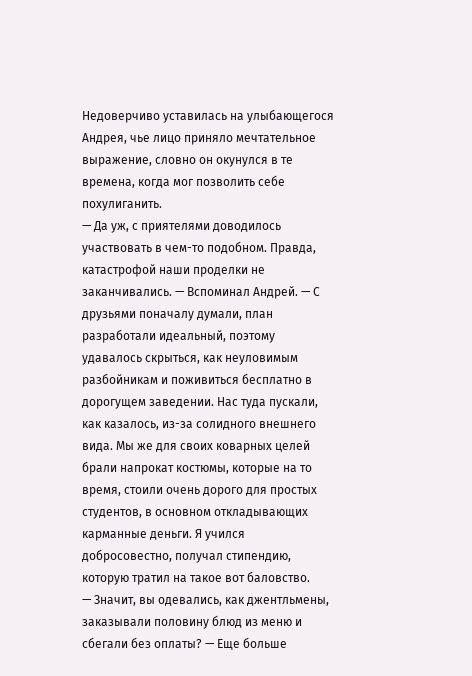Недоверчиво уставилась на улыбающегося Андрея, чье лицо приняло мечтательное выражение, словно он окунулся в те времена, когда мог позволить себе похулиганить.
— Да уж, с приятелями доводилось участвовать в чем-то подобном. Правда, катастрофой наши проделки не заканчивались. — Вспоминал Андрей. — С друзьями поначалу думали, план разработали идеальный, поэтому удавалось скрыться, как неуловимым разбойникам и поживиться бесплатно в дорогущем заведении. Нас туда пускали, как казалось, из-за солидного внешнего вида. Мы же для своих коварных целей брали напрокат костюмы, которые на то время, стоили очень дорого для простых студентов, в основном откладывающих карманные деньги. Я учился добросовестно, получал стипендию, которую тратил на такое вот баловство.
— Значит, вы одевались, как джентльмены, заказывали половину блюд из меню и сбегали без оплаты? — Еще больше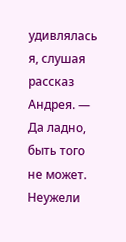удивлялась я, слушая рассказ Андрея. — Да ладно, быть того не может. Неужели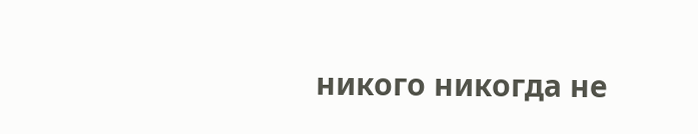никого никогда не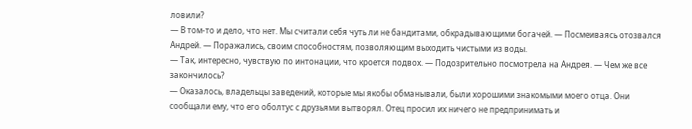ловили?
— В том-то и дело, что нет. Мы считали себя чуть ли не бандитами, обкрадывающими богачей. — Посмеиваясь отозвался Андрей. — Поражались, своим способностям, позволяющим выходить чистыми из воды.
— Так, интересно, чувствую по интонации, что кроется подвох. — Подозрительно посмотрела на Андрея. — Чем же все закончилось?
— Оказалось, владельцы заведений, которые мы якобы обманывали, были хорошими знакомыми моего отца. Они сообщали ему, что его оболтус с друзьями вытворял. Отец просил их ничего не предпринимать и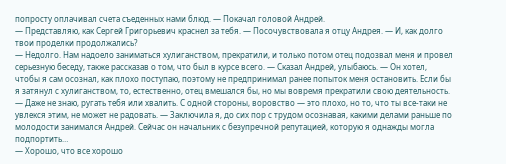попросту оплачивал счета съеденных нами блюд. — Покачал головой Андрей.
— Представляю, как Сергей Григорьевич краснел за тебя. — Посочувствовала я отцу Андрея. — И, как долго твои проделки продолжались?
— Недолго. Нам надоело заниматься хулиганством, прекратили, и только потом отец подозвал меня и провел серьезную беседу, также рассказав о том, что был в курсе всего. — Сказал Андрей, улыбаюсь. — Он хотел, чтобы я сам осознал, как плохо поступаю, поэтому не предпринимал ранее попыток меня остановить. Если бы я затянул с хулиганством, то, естественно, отец вмешался бы, но мы вовремя прекратили свою деятельность.
— Даже не знаю, ругать тебя или хвалить. С одной стороны, воровство — это плохо, но то, что ты все-таки не увлекся этим, не может не радовать. — Заключила я, до сих пор с трудом осознавая, какими делами раньше по молодости занимался Андрей. Сейчас он начальник с безупречной репутацией, которую я однажды могла подпортить…
— Хорошо, что все хорошо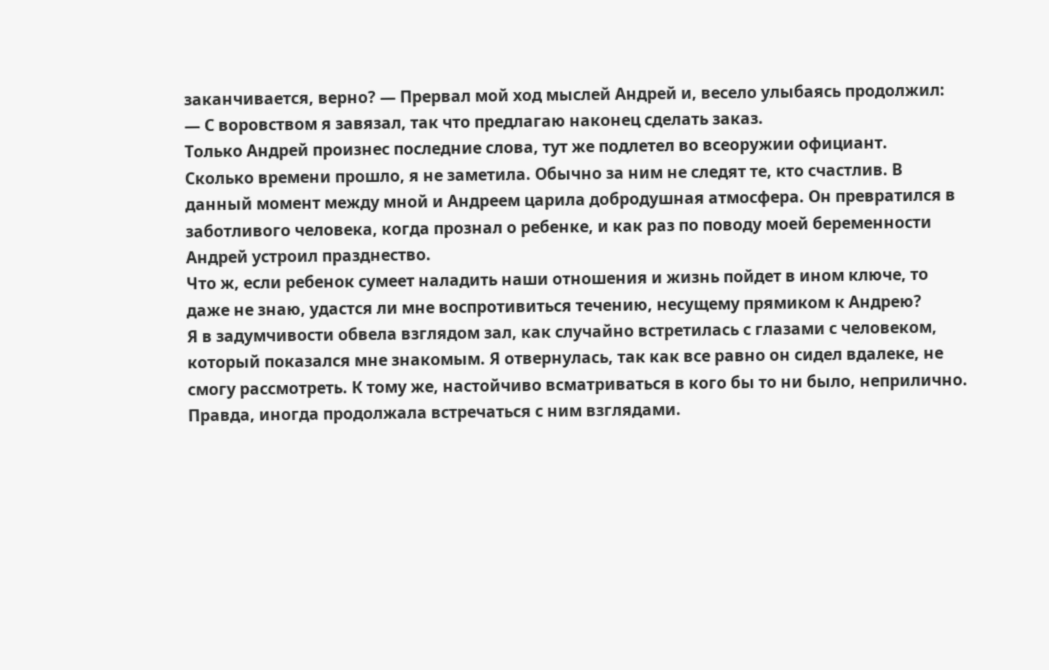заканчивается, верно? — Прервал мой ход мыслей Андрей и, весело улыбаясь продолжил: — С воровством я завязал, так что предлагаю наконец сделать заказ.
Только Андрей произнес последние слова, тут же подлетел во всеоружии официант.
Сколько времени прошло, я не заметила. Обычно за ним не следят те, кто счастлив. В данный момент между мной и Андреем царила добродушная атмосфера. Он превратился в заботливого человека, когда прознал о ребенке, и как раз по поводу моей беременности Андрей устроил празднество.
Что ж, если ребенок сумеет наладить наши отношения и жизнь пойдет в ином ключе, то даже не знаю, удастся ли мне воспротивиться течению, несущему прямиком к Андрею?
Я в задумчивости обвела взглядом зал, как случайно встретилась с глазами с человеком, который показался мне знакомым. Я отвернулась, так как все равно он сидел вдалеке, не смогу рассмотреть. К тому же, настойчиво всматриваться в кого бы то ни было, неприлично. Правда, иногда продолжала встречаться с ним взглядами.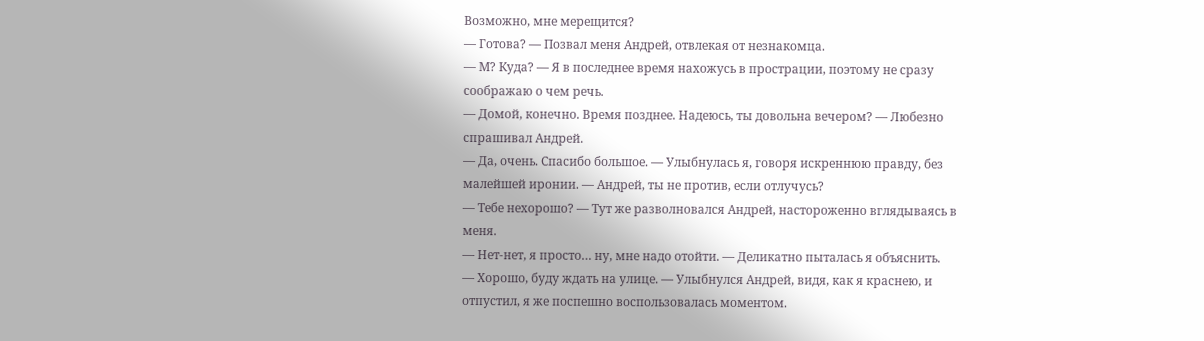Возможно, мне мерещится?
— Готова? — Позвал меня Андрей, отвлекая от незнакомца.
— М? Куда? — Я в последнее время нахожусь в прострации, поэтому не сразу соображаю о чем речь.
— Домой, конечно. Время позднее. Надеюсь, ты довольна вечером? — Любезно спрашивал Андрей.
— Да, очень. Спасибо большое. — Улыбнулась я, говоря искреннюю правду, без малейшей иронии. — Андрей, ты не против, если отлучусь?
— Тебе нехорошо? — Тут же разволновался Андрей, настороженно вглядываясь в меня.
— Нет-нет, я просто… ну, мне надо отойти. — Деликатно пыталась я объяснить.
— Хорошо, буду ждать на улице. — Улыбнулся Андрей, видя, как я краснею, и отпустил, я же поспешно воспользовалась моментом.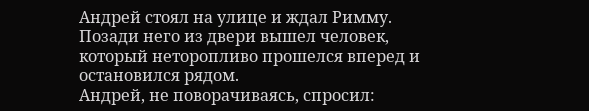Андрей стоял на улице и ждал Римму.
Позади него из двери вышел человек, который неторопливо прошелся вперед и остановился рядом.
Андрей, не поворачиваясь, спросил: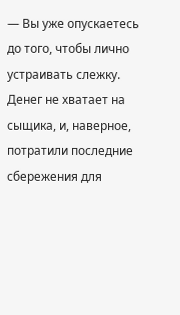— Вы уже опускаетесь до того, чтобы лично устраивать слежку. Денег не хватает на сыщика, и, наверное, потратили последние сбережения для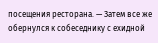посещения ресторана. — Затем все же обернулся к собеседнику с ехидной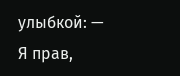улыбкой: — Я прав,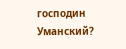господин Уманский?